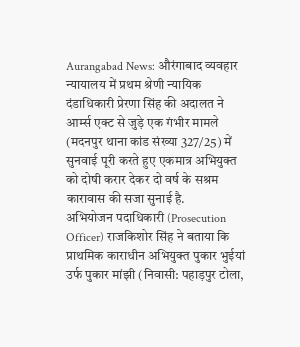Aurangabad News: औरंगाबाद व्यवहार न्यायालय में प्रथम श्रेणी न्यायिक दंडाधिकारी प्रेरणा सिंह की अदालत ने आर्म्स एक्ट से जुड़े एक गंभीर मामले (मदनपुर थाना कांड संख्या 327/25) में सुनवाई पूरी करते हुए एकमात्र अभियुक्त को दोषी करार देकर दो वर्ष के सश्रम कारावास की सजा सुनाई है.
अभियोजन पदाधिकारी (Prosecution Officer) राजकिशोर सिंह ने बताया कि प्राथमिक काराधीन अभियुक्त पुकार भुईयां उर्फ पुकार मांझी (निवासी: पहाड़पुर टोला,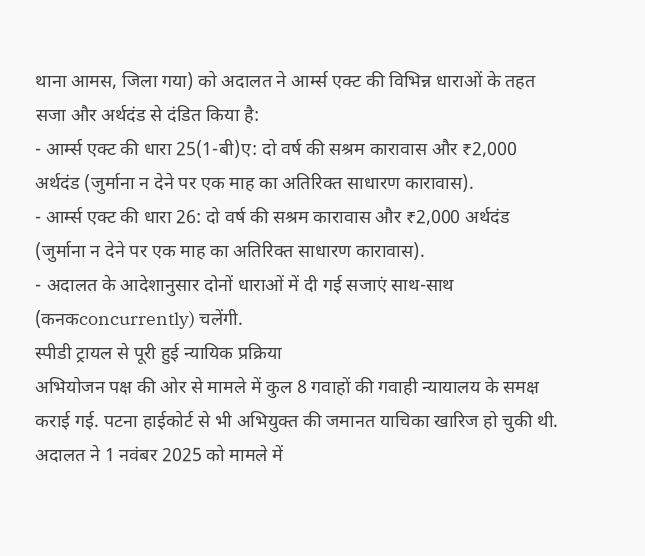थाना आमस, जिला गया) को अदालत ने आर्म्स एक्ट की विभिन्न धाराओं के तहत सजा और अर्थदंड से दंडित किया है:
- आर्म्स एक्ट की धारा 25(1-बी)ए: दो वर्ष की सश्रम कारावास और ₹2,000 अर्थदंड (जुर्माना न देने पर एक माह का अतिरिक्त साधारण कारावास).
- आर्म्स एक्ट की धारा 26: दो वर्ष की सश्रम कारावास और ₹2,000 अर्थदंड (जुर्माना न देने पर एक माह का अतिरिक्त साधारण कारावास).
- अदालत के आदेशानुसार दोनों धाराओं में दी गई सजाएं साथ-साथ (कनकconcurrently) चलेंगी.
स्पीडी ट्रायल से पूरी हुई न्यायिक प्रक्रिया
अभियोजन पक्ष की ओर से मामले में कुल 8 गवाहों की गवाही न्यायालय के समक्ष कराई गई. पटना हाईकोर्ट से भी अभियुक्त की जमानत याचिका खारिज हो चुकी थी. अदालत ने 1 नवंबर 2025 को मामले में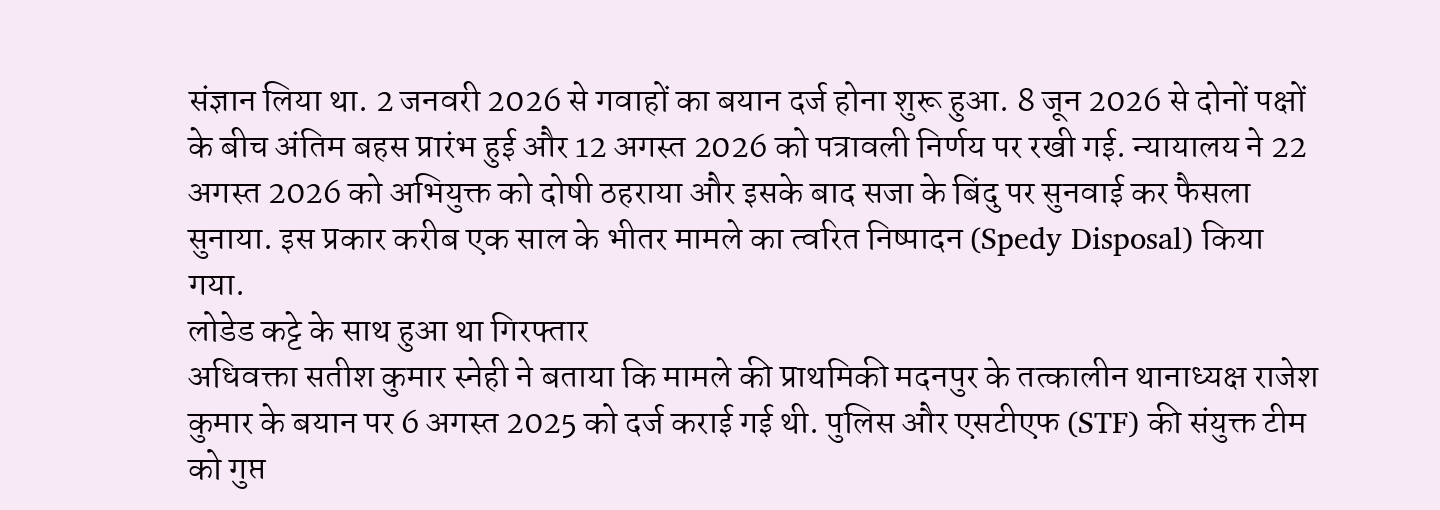संज्ञान लिया था. 2 जनवरी 2026 से गवाहों का बयान दर्ज होना शुरू हुआ. 8 जून 2026 से दोनों पक्षों के बीच अंतिम बहस प्रारंभ हुई और 12 अगस्त 2026 को पत्रावली निर्णय पर रखी गई. न्यायालय ने 22 अगस्त 2026 को अभियुक्त को दोषी ठहराया और इसके बाद सजा के बिंदु पर सुनवाई कर फैसला सुनाया. इस प्रकार करीब एक साल के भीतर मामले का त्वरित निष्पादन (Spedy Disposal) किया गया.
लोडेड कट्टे के साथ हुआ था गिरफ्तार
अधिवक्ता सतीश कुमार स्नेही ने बताया कि मामले की प्राथमिकी मदनपुर के तत्कालीन थानाध्यक्ष राजेश कुमार के बयान पर 6 अगस्त 2025 को दर्ज कराई गई थी. पुलिस और एसटीएफ (STF) की संयुक्त टीम को गुप्त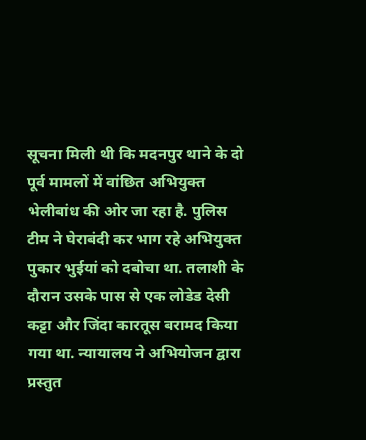सूचना मिली थी कि मदनपुर थाने के दो पूर्व मामलों में वांछित अभियुक्त भेलीबांध की ओर जा रहा है. पुलिस टीम ने घेराबंदी कर भाग रहे अभियुक्त पुकार भुईयां को दबोचा था. तलाशी के दौरान उसके पास से एक लोडेड देसी कट्टा और जिंदा कारतूस बरामद किया गया था. न्यायालय ने अभियोजन द्वारा प्रस्तुत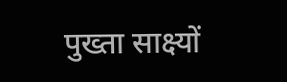पुख्ता साक्ष्यों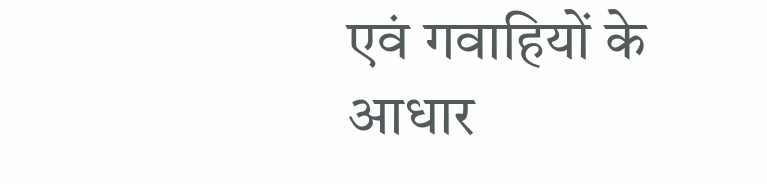एवं गवाहियों के आधार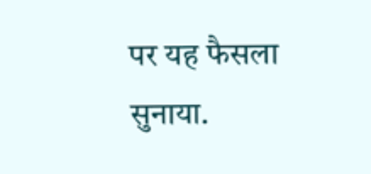पर यह फैसला सुनाया.